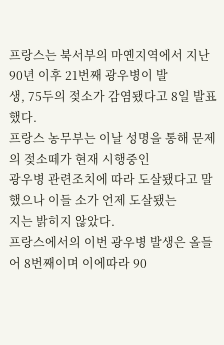프랑스는 북서부의 마옌지역에서 지난 90년 이후 21번째 광우병이 발
생, 75두의 젖소가 감염됐다고 8일 발표했다.
프랑스 농무부는 이날 성명을 통해 문제의 젖소떼가 현재 시행중인
광우병 관련조치에 따라 도살됐다고 말했으나 이들 소가 언제 도살됐는
지는 밝히지 않았다.
프랑스에서의 이번 광우병 발생은 올들어 8번째이며 이에따라 90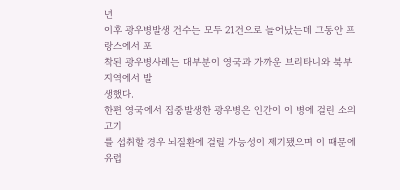년
이후 광우병발생 건수는 모두 21건으로 늘어났는데 그동안 프랑스에서 포
착된 광우병사례는 대부분이 영국과 가까운 브리타니와 북부 지역에서 발
생했다.
한편 영국에서 집중발생한 광우병은 인간이 이 병에 걸린 소의 고기
를 섭취할 경우 뇌질환에 걸릴 가능성이 제기됐으며 이 때문에 유럽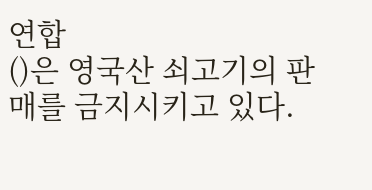연합
()은 영국산 쇠고기의 판매를 금지시키고 있다.